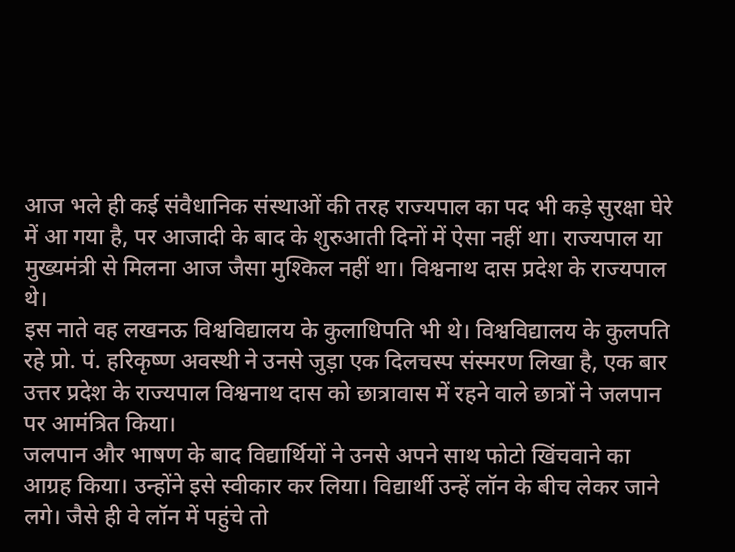आज भले ही कई संवैधानिक संस्थाओं की तरह राज्यपाल का पद भी कड़े सुरक्षा घेरे में आ गया है, पर आजादी के बाद के शुरुआती दिनों में ऐसा नहीं था। राज्यपाल या मुख्यमंत्री से मिलना आज जैसा मुश्किल नहीं था। विश्वनाथ दास प्रदेश के राज्यपाल थे।
इस नाते वह लखनऊ विश्वविद्यालय के कुलाधिपति भी थे। विश्वविद्यालय के कुलपति रहे प्रो. पं. हरिकृष्ण अवस्थी ने उनसे जुड़ा एक दिलचस्प संस्मरण लिखा है, एक बार उत्तर प्रदेश के राज्यपाल विश्वनाथ दास को छात्रावास में रहने वाले छात्रों ने जलपान पर आमंत्रित किया।
जलपान और भाषण के बाद विद्यार्थियों ने उनसे अपने साथ फोटो खिंचवाने का आग्रह किया। उन्होंने इसे स्वीकार कर लिया। विद्यार्थी उन्हें लॉन के बीच लेकर जाने लगे। जैसे ही वे लॉन में पहुंचे तो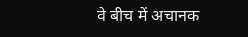वे बीच में अचानक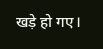खड़े हो गए।